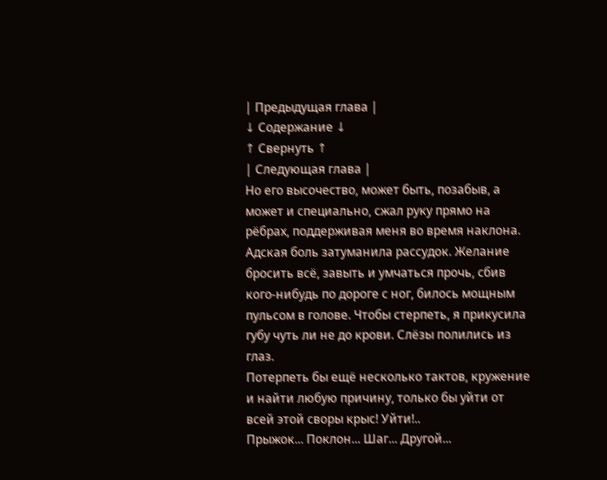| Предыдущая глава |
↓ Содержание ↓
↑ Свернуть ↑
| Следующая глава |
Но его высочество, может быть, позабыв, а может и специально, сжал руку прямо на рёбрах, поддерживая меня во время наклона. Адская боль затуманила рассудок. Желание бросить всё, завыть и умчаться прочь, сбив кого-нибудь по дороге с ног, билось мощным пульсом в голове. Чтобы стерпеть, я прикусила губу чуть ли не до крови. Слёзы полились из глаз.
Потерпеть бы ещё несколько тактов, кружение и найти любую причину, только бы уйти от всей этой своры крыс! Уйти!..
Прыжок... Поклон... Шаг... Другой...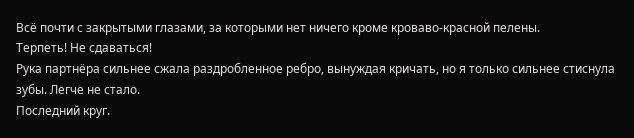Всё почти с закрытыми глазами, за которыми нет ничего кроме кроваво-красной пелены.
Терпеть! Не сдаваться!
Рука партнёра сильнее сжала раздробленное ребро, вынуждая кричать, но я только сильнее стиснула зубы. Легче не стало.
Последний круг.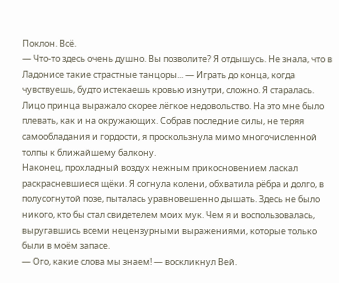Поклон. Всё.
— Что-то здесь очень душно. Вы позволите? Я отдышусь. Не знала, что в Ладонисе такие страстные танцоры... — Играть до конца, когда чувствуешь, будто истекаешь кровью изнутри, сложно. Я старалась. Лицо принца выражало скорее лёгкое недовольство. На это мне было плевать, как и на окружающих. Собрав последние силы, не теряя самообладания и гордости, я проскользнула мимо многочисленной толпы к ближайшему балкону.
Наконец, прохладный воздух нежным прикосновением ласкал раскрасневшиеся щёки. Я согнула колени, обхватила рёбра и долго, в полусогнутой позе, пыталась уравновешенно дышать. Здесь не было никого, кто бы стал свидетелем моих мук. Чем я и воспользовалась, выругавшись всеми нецензурными выражениями, которые только были в моём запасе.
— Ого, какие слова мы знаем! — воскликнул Вей.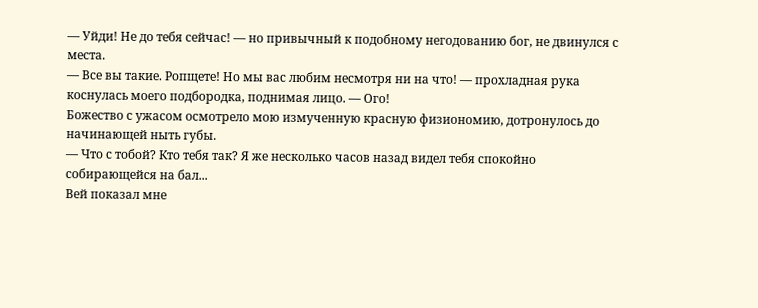— Уйди! Не до тебя сейчас! — но привычный к подобному негодованию бог, не двинулся с места.
— Все вы такие. Ропщете! Но мы вас любим несмотря ни на что! — прохладная рука коснулась моего подбородка, поднимая лицо. — Ого!
Божество с ужасом осмотрело мою измученную красную физиономию, дотронулось до начинающей ныть губы.
— Что с тобой? Кто тебя так? Я же несколько часов назад видел тебя спокойно собирающейся на бал...
Вей показал мне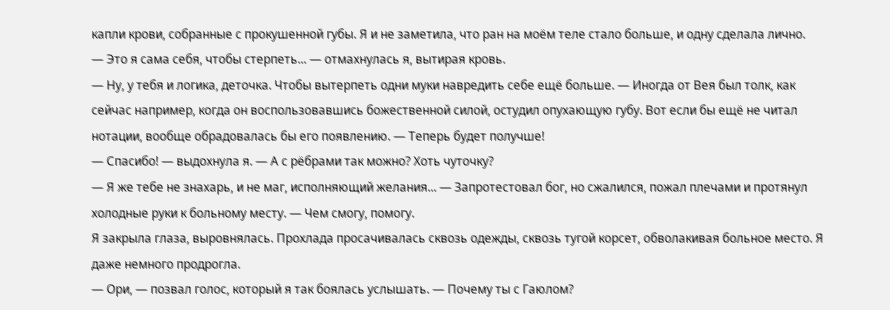капли крови, собранные с прокушенной губы. Я и не заметила, что ран на моём теле стало больше, и одну сделала лично.
— Это я сама себя, чтобы стерпеть... — отмахнулась я, вытирая кровь.
— Ну, у тебя и логика, деточка. Чтобы вытерпеть одни муки навредить себе ещё больше. — Иногда от Вея был толк, как сейчас например, когда он воспользовавшись божественной силой, остудил опухающую губу. Вот если бы ещё не читал нотации, вообще обрадовалась бы его появлению. — Теперь будет получше!
— Спасибо! — выдохнула я. — А с рёбрами так можно? Хоть чуточку?
— Я же тебе не знахарь, и не маг, исполняющий желания... — Запротестовал бог, но сжалился, пожал плечами и протянул холодные руки к больному месту. — Чем смогу, помогу.
Я закрыла глаза, выровнялась. Прохлада просачивалась сквозь одежды, сквозь тугой корсет, обволакивая больное место. Я даже немного продрогла.
— Ори, — позвал голос, который я так боялась услышать. — Почему ты с Гаюлом?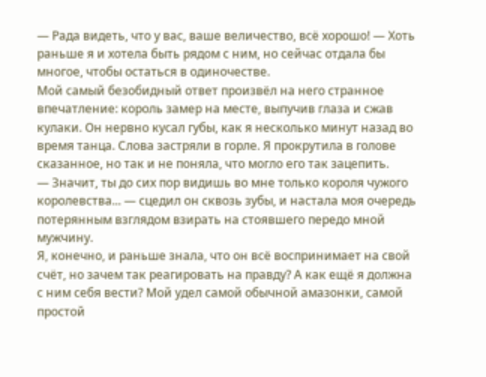— Рада видеть, что у вас, ваше величество, всё хорошо! — Хоть раньше я и хотела быть рядом с ним, но сейчас отдала бы многое, чтобы остаться в одиночестве.
Мой самый безобидный ответ произвёл на него странное впечатление: король замер на месте, выпучив глаза и сжав кулаки. Он нервно кусал губы, как я несколько минут назад во время танца. Слова застряли в горле. Я прокрутила в голове сказанное, но так и не поняла, что могло его так зацепить.
— Значит, ты до сих пор видишь во мне только короля чужого королевства... — сцедил он сквозь зубы, и настала моя очередь потерянным взглядом взирать на стоявшего передо мной мужчину.
Я, конечно, и раньше знала, что он всё воспринимает на свой счёт, но зачем так реагировать на правду? А как ещё я должна с ним себя вести? Мой удел самой обычной амазонки, самой простой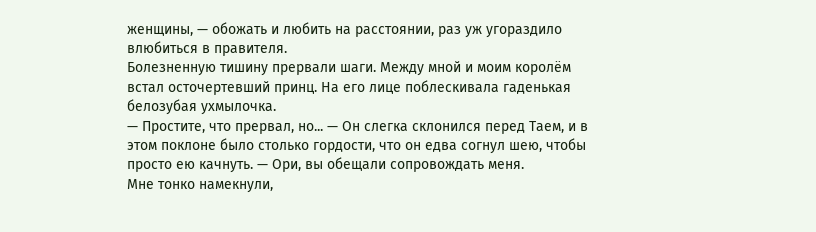женщины, — обожать и любить на расстоянии, раз уж угораздило влюбиться в правителя.
Болезненную тишину прервали шаги. Между мной и моим королём встал осточертевший принц. На его лице поблескивала гаденькая белозубая ухмылочка.
— Простите, что прервал, но... — Он слегка склонился перед Таем, и в этом поклоне было столько гордости, что он едва согнул шею, чтобы просто ею качнуть. — Ори, вы обещали сопровождать меня.
Мне тонко намекнули,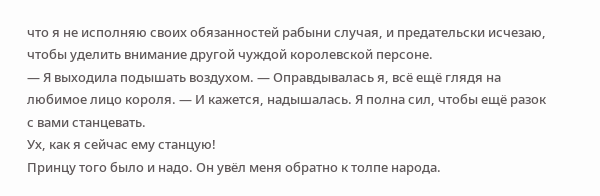что я не исполняю своих обязанностей рабыни случая, и предательски исчезаю, чтобы уделить внимание другой чуждой королевской персоне.
— Я выходила подышать воздухом. — Оправдывалась я, всё ещё глядя на любимое лицо короля. — И кажется, надышалась. Я полна сил, чтобы ещё разок с вами станцевать.
Ух, как я сейчас ему станцую!
Принцу того было и надо. Он увёл меня обратно к толпе народа.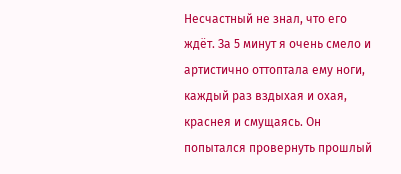Несчастный не знал, что его ждёт. За 5 минут я очень смело и артистично оттоптала ему ноги, каждый раз вздыхая и охая, краснея и смущаясь. Он попытался провернуть прошлый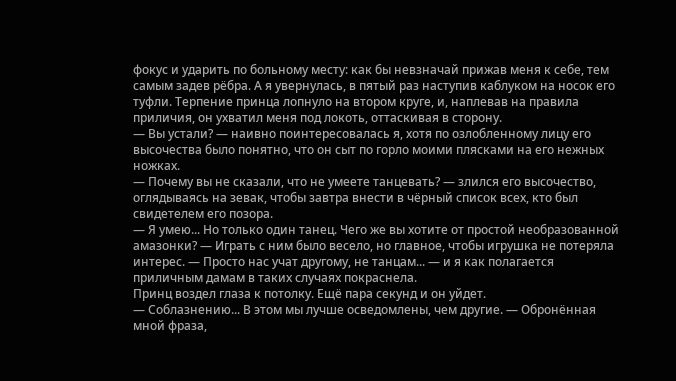фокус и ударить по больному месту: как бы невзначай прижав меня к себе, тем самым задев рёбра. А я увернулась, в пятый раз наступив каблуком на носок его туфли. Терпение принца лопнуло на втором круге, и, наплевав на правила приличия, он ухватил меня под локоть, оттаскивая в сторону.
— Вы устали? — наивно поинтересовалась я, хотя по озлобленному лицу его высочества было понятно, что он сыт по горло моими плясками на его нежных ножках.
— Почему вы не сказали, что не умеете танцевать? — злился его высочество, оглядываясь на зевак, чтобы завтра внести в чёрный список всех, кто был свидетелем его позора.
— Я умею... Но только один танец. Чего же вы хотите от простой необразованной амазонки? — Играть с ним было весело, но главное, чтобы игрушка не потеряла интерес. — Просто нас учат другому, не танцам... — и я как полагается приличным дамам в таких случаях покраснела.
Принц воздел глаза к потолку. Ещё пара секунд и он уйдет.
— Соблазнению... В этом мы лучше осведомлены, чем другие. — Обронённая мной фраза,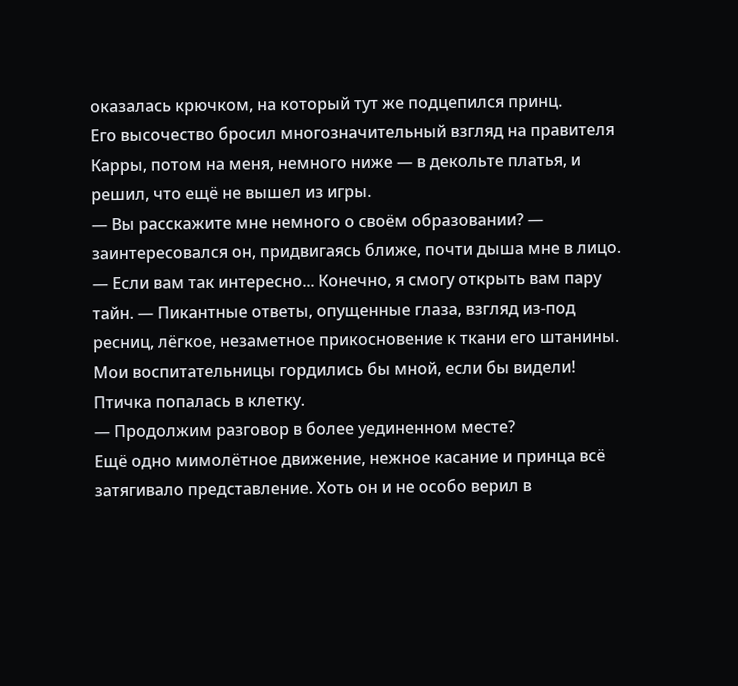оказалась крючком, на который тут же подцепился принц.
Его высочество бросил многозначительный взгляд на правителя Карры, потом на меня, немного ниже — в декольте платья, и решил, что ещё не вышел из игры.
— Вы расскажите мне немного о своём образовании? — заинтересовался он, придвигаясь ближе, почти дыша мне в лицо.
— Если вам так интересно... Конечно, я смогу открыть вам пару тайн. — Пикантные ответы, опущенные глаза, взгляд из-под ресниц, лёгкое, незаметное прикосновение к ткани его штанины. Мои воспитательницы гордились бы мной, если бы видели! Птичка попалась в клетку.
— Продолжим разговор в более уединенном месте?
Ещё одно мимолётное движение, нежное касание и принца всё затягивало представление. Хоть он и не особо верил в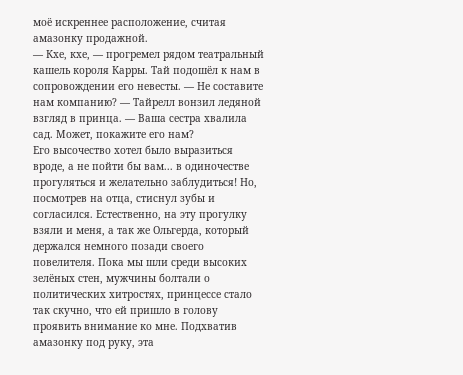моё искреннее расположение, считая амазонку продажной.
— Кхе, кхе, — прогремел рядом театральный кашель короля Карры. Тай подошёл к нам в сопровождении его невесты. — Не составите нам компанию? — Тайрелл вонзил ледяной взгляд в принца. — Ваша сестра хвалила сад. Может, покажите его нам?
Его высочество хотел было выразиться вроде, а не пойти бы вам... в одиночестве прогуляться и желательно заблудиться! Но, посмотрев на отца, стиснул зубы и согласился. Естественно, на эту прогулку взяли и меня, а так же Ольгерда, который держался немного позади своего повелителя. Пока мы шли среди высоких зелёных стен, мужчины болтали о политических хитростях, принцессе стало так скучно, что ей пришло в голову проявить внимание ко мне. Подхватив амазонку под руку, эта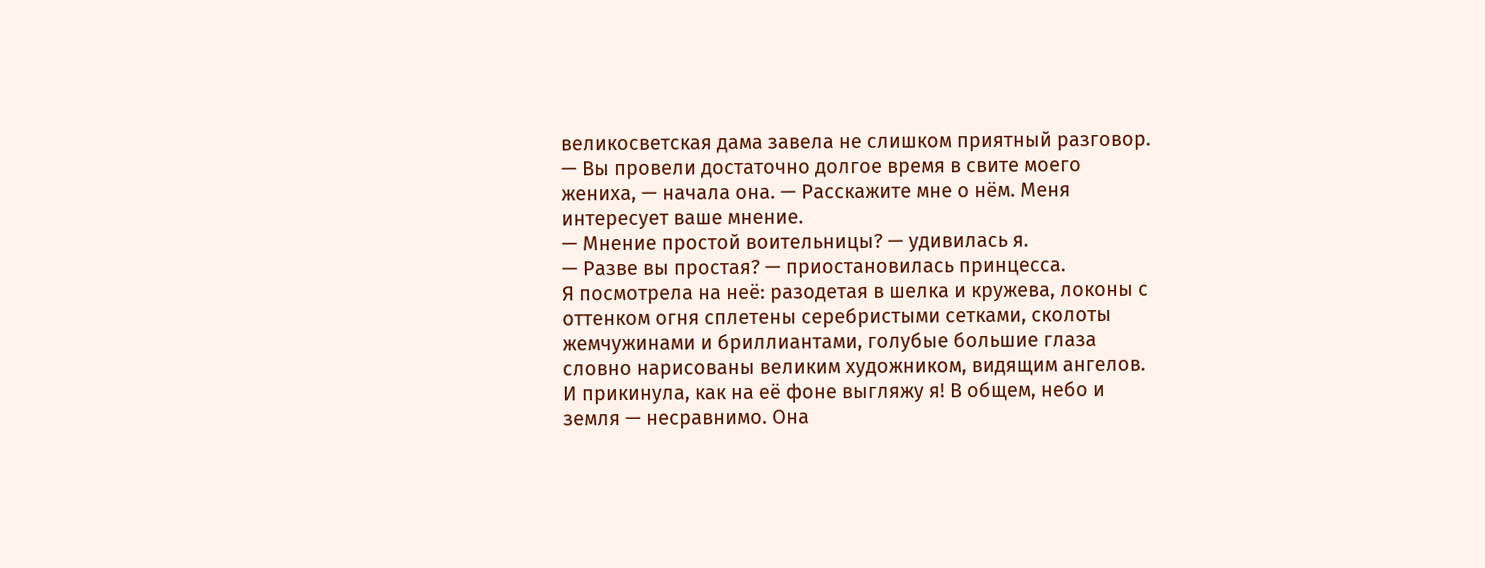великосветская дама завела не слишком приятный разговор.
— Вы провели достаточно долгое время в свите моего жениха, — начала она. — Расскажите мне о нём. Меня интересует ваше мнение.
— Мнение простой воительницы? — удивилась я.
— Разве вы простая? — приостановилась принцесса.
Я посмотрела на неё: разодетая в шелка и кружева, локоны с оттенком огня сплетены серебристыми сетками, сколоты жемчужинами и бриллиантами, голубые большие глаза словно нарисованы великим художником, видящим ангелов. И прикинула, как на её фоне выгляжу я! В общем, небо и земля — несравнимо. Она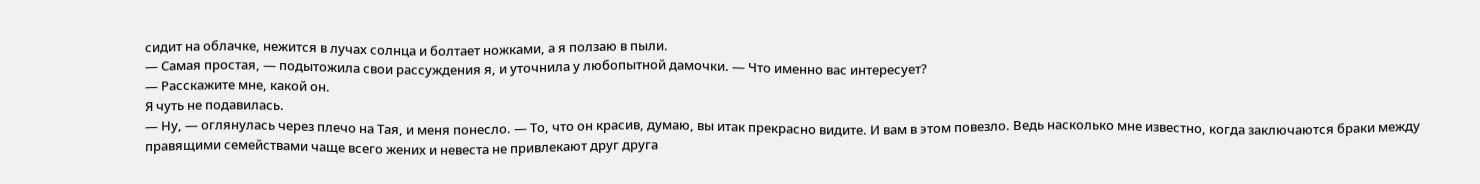сидит на облачке, нежится в лучах солнца и болтает ножками, а я ползаю в пыли.
— Самая простая, — подытожила свои рассуждения я, и уточнила у любопытной дамочки. — Что именно вас интересует?
— Расскажите мне, какой он.
Я чуть не подавилась.
— Ну, — оглянулась через плечо на Тая, и меня понесло. — То, что он красив, думаю, вы итак прекрасно видите. И вам в этом повезло. Ведь насколько мне известно, когда заключаются браки между правящими семействами чаще всего жених и невеста не привлекают друг друга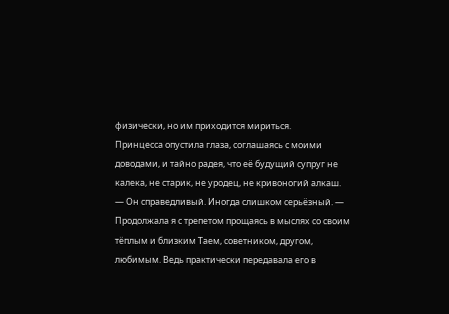физически, но им приходится мириться.
Принцесса опустила глаза, соглашаясь с моими доводами, и тайно радея, что её будущий супруг не калека, не старик, не уродец, не кривоногий алкаш.
— Он справедливый. Иногда слишком серьёзный. — Продолжала я с трепетом прощаясь в мыслях со своим тёплым и близким Таем, советником, другом, любимым. Ведь практически передавала его в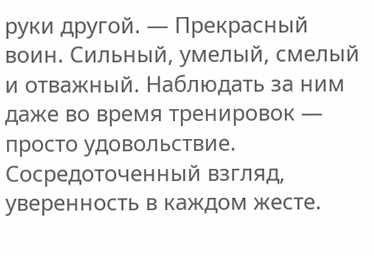руки другой. — Прекрасный воин. Сильный, умелый, смелый и отважный. Наблюдать за ним даже во время тренировок — просто удовольствие. Сосредоточенный взгляд, уверенность в каждом жесте.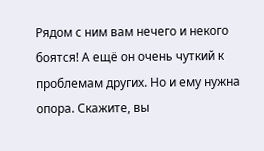Рядом с ним вам нечего и некого боятся! А ещё он очень чуткий к проблемам других. Но и ему нужна опора. Скажите, вы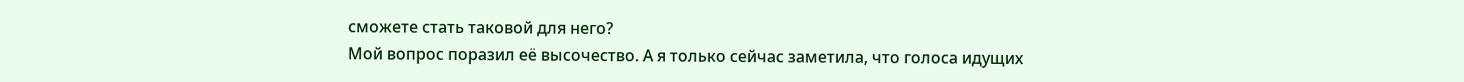сможете стать таковой для него?
Мой вопрос поразил её высочество. А я только сейчас заметила, что голоса идущих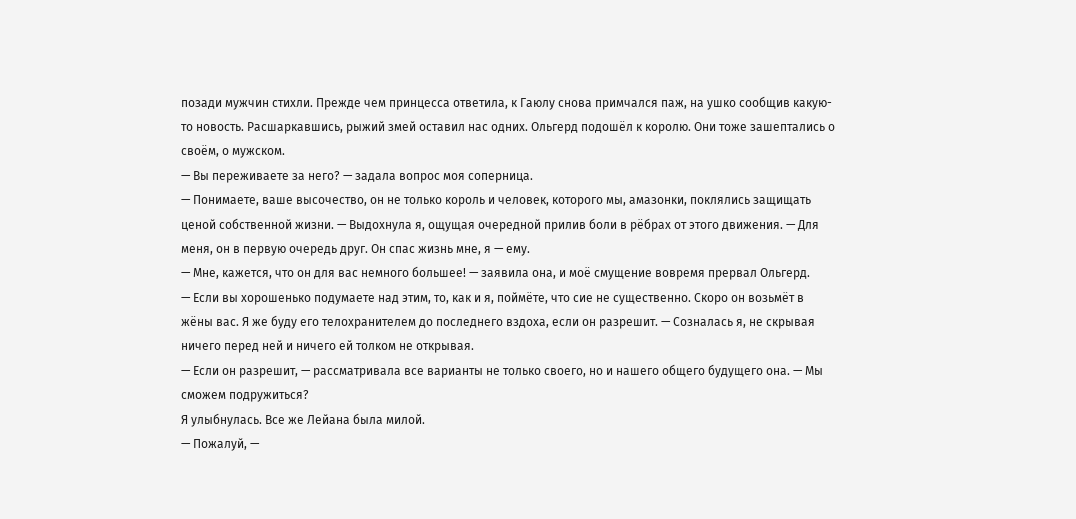позади мужчин стихли. Прежде чем принцесса ответила, к Гаюлу снова примчался паж, на ушко сообщив какую-то новость. Расшаркавшись, рыжий змей оставил нас одних. Ольгерд подошёл к королю. Они тоже зашептались о своём, о мужском.
— Вы переживаете за него? — задала вопрос моя соперница.
— Понимаете, ваше высочество, он не только король и человек, которого мы, амазонки, поклялись защищать ценой собственной жизни. — Выдохнула я, ощущая очередной прилив боли в рёбрах от этого движения. — Для меня, он в первую очередь друг. Он спас жизнь мне, я — ему.
— Мне, кажется, что он для вас немного большее! — заявила она, и моё смущение вовремя прервал Ольгерд.
— Если вы хорошенько подумаете над этим, то, как и я, поймёте, что сие не существенно. Скоро он возьмёт в жёны вас. Я же буду его телохранителем до последнего вздоха, если он разрешит. — Созналась я, не скрывая ничего перед ней и ничего ей толком не открывая.
— Если он разрешит, — рассматривала все варианты не только своего, но и нашего общего будущего она. — Мы сможем подружиться?
Я улыбнулась. Все же Лейана была милой.
— Пожалуй, —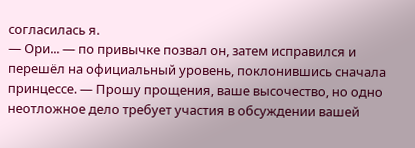согласилась я.
— Ори... — по привычке позвал он, затем исправился и перешёл на официальный уровень, поклонившись сначала принцессе. — Прошу прощения, ваше высочество, но одно неотложное дело требует участия в обсуждении вашей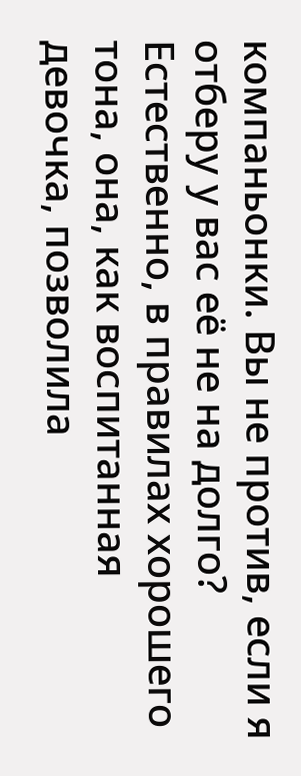компаньонки. Вы не против, если я отберу у вас её не на долго?
Естественно, в правилах хорошего тона, она, как воспитанная девочка, позволила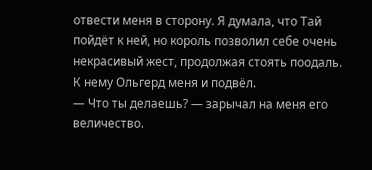отвести меня в сторону. Я думала, что Тай пойдёт к ней, но король позволил себе очень некрасивый жест, продолжая стоять поодаль. К нему Ольгерд меня и подвёл.
— Что ты делаешь? — зарычал на меня его величество.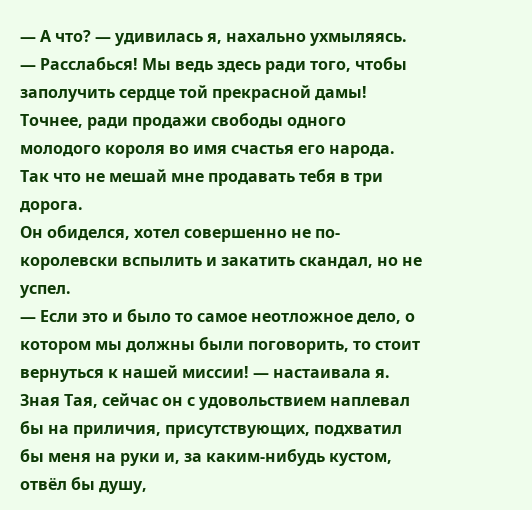— А что? — удивилась я, нахально ухмыляясь. — Расслабься! Мы ведь здесь ради того, чтобы заполучить сердце той прекрасной дамы! Точнее, ради продажи свободы одного молодого короля во имя счастья его народа. Так что не мешай мне продавать тебя в три дорога.
Он обиделся, хотел совершенно не по-королевски вспылить и закатить скандал, но не успел.
— Если это и было то самое неотложное дело, о котором мы должны были поговорить, то стоит вернуться к нашей миссии! — настаивала я. Зная Тая, сейчас он с удовольствием наплевал бы на приличия, присутствующих, подхватил бы меня на руки и, за каким-нибудь кустом, отвёл бы душу,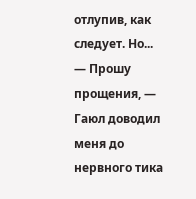отлупив, как следует. Но...
— Прошу прощения, — Гаюл доводил меня до нервного тика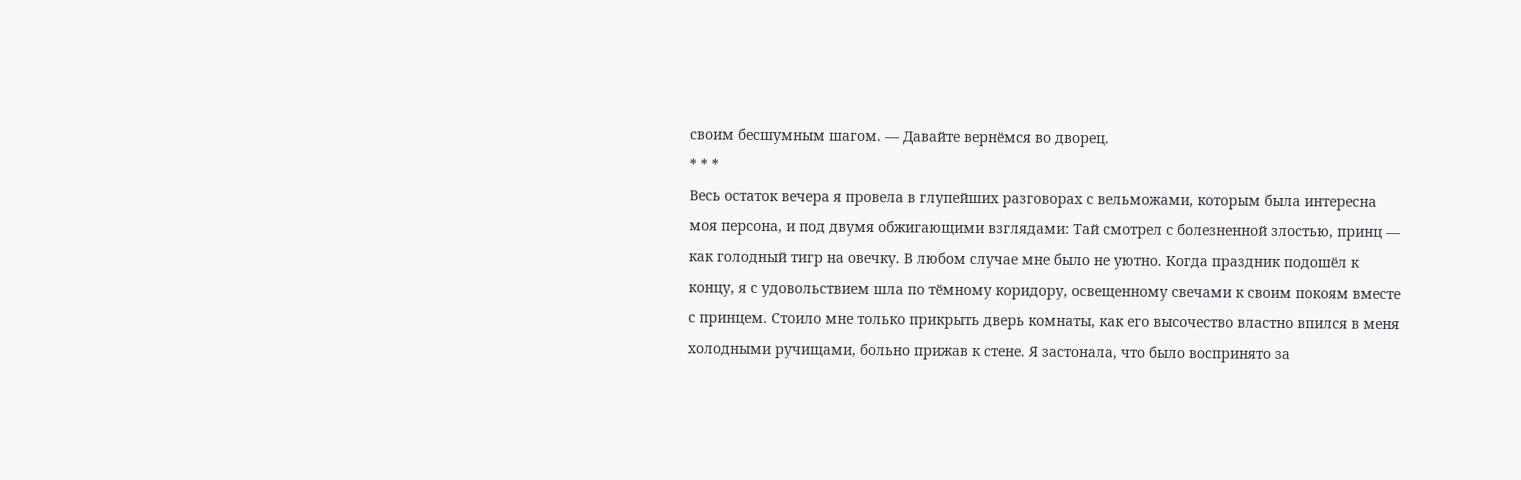своим бесшумным шагом. — Давайте вернёмся во дворец.
* * *
Весь остаток вечера я провела в глупейших разговорах с вельможами, которым была интересна моя персона, и под двумя обжигающими взглядами: Тай смотрел с болезненной злостью, принц — как голодный тигр на овечку. В любом случае мне было не уютно. Когда праздник подошёл к концу, я с удовольствием шла по тёмному коридору, освещенному свечами к своим покоям вместе с принцем. Стоило мне только прикрыть дверь комнаты, как его высочество властно впился в меня холодными ручищами, больно прижав к стене. Я застонала, что было воспринято за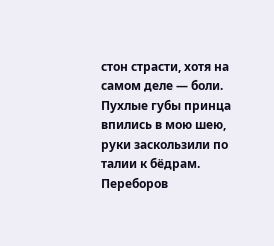стон страсти, хотя на самом деле — боли. Пухлые губы принца впились в мою шею, руки заскользили по талии к бёдрам. Переборов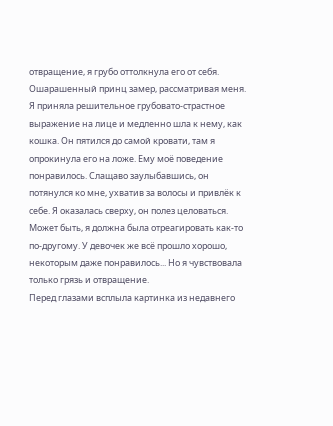отвращение, я грубо оттолкнула его от себя. Ошарашенный принц замер, рассматривая меня. Я приняла решительное грубовато-страстное выражение на лице и медленно шла к нему, как кошка. Он пятился до самой кровати, там я опрокинула его на ложе. Ему моё поведение понравилось. Слащаво заулыбавшись, он потянулся ко мне, ухватив за волосы и привлёк к себе. Я оказалась сверху, он полез целоваться. Может быть, я должна была отреагировать как-то по-другому. У девочек же всё прошло хорошо, некоторым даже понравилось... Но я чувствовала только грязь и отвращение.
Перед глазами всплыла картинка из недавнего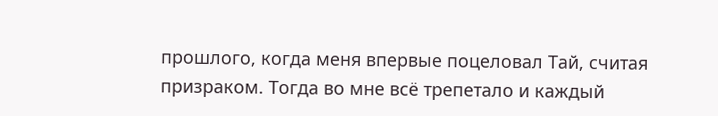прошлого, когда меня впервые поцеловал Тай, считая призраком. Тогда во мне всё трепетало и каждый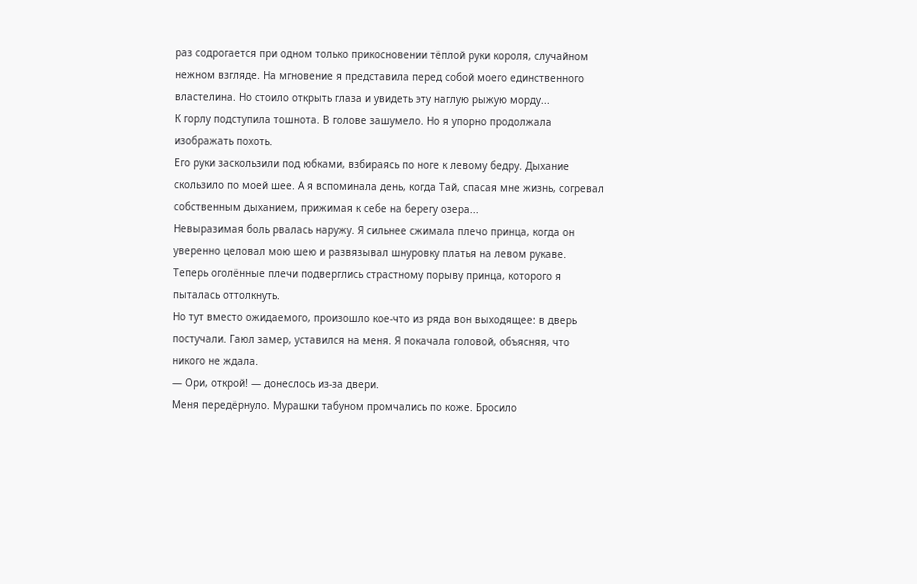раз содрогается при одном только прикосновении тёплой руки короля, случайном нежном взгляде. На мгновение я представила перед собой моего единственного властелина. Но стоило открыть глаза и увидеть эту наглую рыжую морду...
К горлу подступила тошнота. В голове зашумело. Но я упорно продолжала изображать похоть.
Его руки заскользили под юбками, взбираясь по ноге к левому бедру. Дыхание скользило по моей шее. А я вспоминала день, когда Тай, спасая мне жизнь, согревал собственным дыханием, прижимая к себе на берегу озера...
Невыразимая боль рвалась наружу. Я сильнее сжимала плечо принца, когда он уверенно целовал мою шею и развязывал шнуровку платья на левом рукаве. Теперь оголённые плечи подверглись страстному порыву принца, которого я пыталась оттолкнуть.
Но тут вместо ожидаемого, произошло кое-что из ряда вон выходящее: в дверь постучали. Гаюл замер, уставился на меня. Я покачала головой, объясняя, что никого не ждала.
— Ори, открой! — донеслось из-за двери.
Меня передёрнуло. Мурашки табуном промчались по коже. Бросило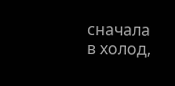сначала в холод,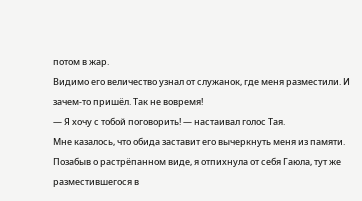потом в жар.
Видимо его величество узнал от служанок, где меня разместили. И зачем-то пришёл. Так не вовремя!
— Я хочу с тобой поговорить! — настаивал голос Тая.
Мне казалось, что обида заставит его вычеркнуть меня из памяти. Позабыв о растрёпанном виде, я отпихнула от себя Гаюла, тут же разместившегося в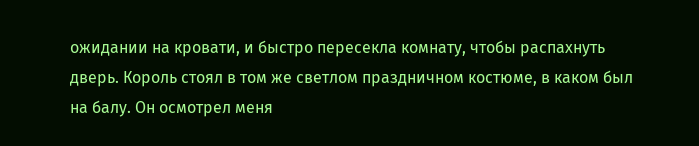ожидании на кровати, и быстро пересекла комнату, чтобы распахнуть дверь. Король стоял в том же светлом праздничном костюме, в каком был на балу. Он осмотрел меня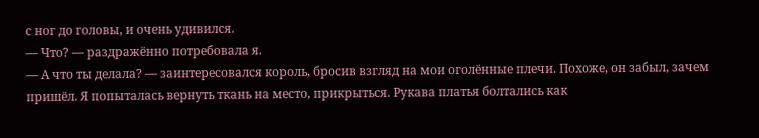с ног до головы, и очень удивился.
— Что? — раздражённо потребовала я.
— А что ты делала? — заинтересовался король, бросив взгляд на мои оголённые плечи. Похоже, он забыл, зачем пришёл. Я попыталась вернуть ткань на место, прикрыться. Рукава платья болтались как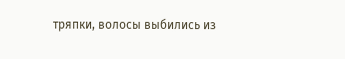тряпки, волосы выбились из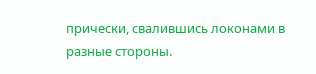прически, свалившись локонами в разные стороны.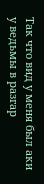Так что вид у меня был аки у ведьмы в разгар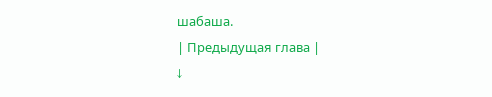шабаша.
| Предыдущая глава |
↓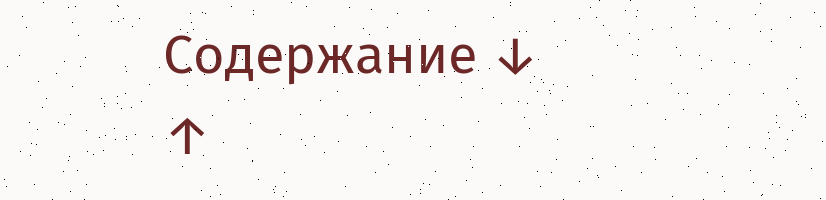Содержание ↓
↑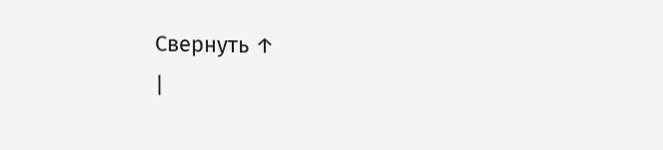Свернуть ↑
|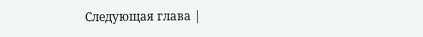Следующая глава |